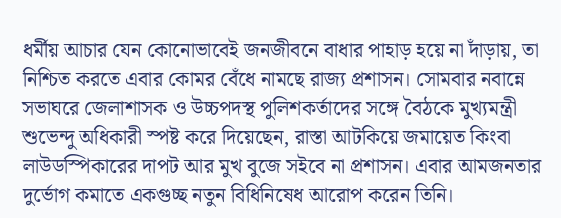ধর্মীয় আচার যেন কোনোভাবেই জনজীবনে বাধার পাহাড় হয়ে না দাঁড়ায়, তা নিশ্চিত করতে এবার কোমর বেঁধে নামছে রাজ্য প্রশাসন। সোমবার নবান্নে সভাঘরে জেলাশাসক ও উচ্চপদস্থ পুলিশকর্তাদের সঙ্গে বৈঠকে মুখ্যমন্ত্রী শুভেন্দু অধিকারী স্পষ্ট করে দিয়েছেন, রাস্তা আটকিয়ে জমায়েত কিংবা লাউডস্পিকারের দাপট আর মুখ বুজে সইবে না প্রশাসন। এবার আমজনতার দুর্ভোগ কমাতে একগুচ্ছ নতুন বিধিনিষেধ আরোপ করেন তিনি।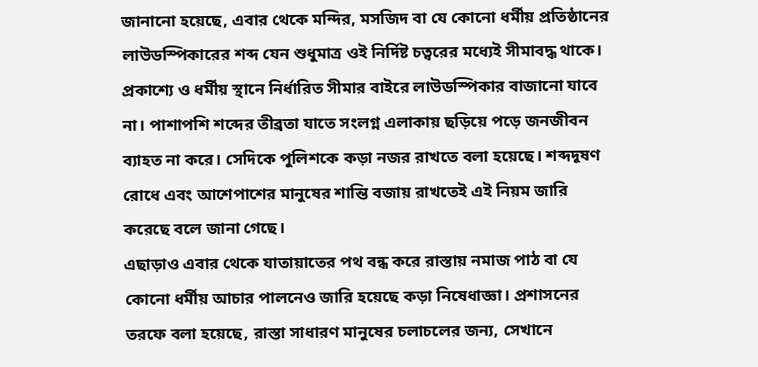জানানো হয়েছে, এবার থেকে মন্দির, মসজিদ বা যে কোনো ধর্মীয় প্রতিষ্ঠানের লাউডস্পিকারের শব্দ যেন শুধুমাত্র ওই নির্দিষ্ট চত্বরের মধ্যেই সীমাবদ্ধ থাকে। প্রকাশ্যে ও ধর্মীয় স্থানে নির্ধারিত সীমার বাইরে লাউডস্পিকার বাজানো যাবে না। পাশাপশি শব্দের তীব্রতা যাতে সংলগ্ন এলাকায় ছড়িয়ে পড়ে জনজীবন ব্যাহত না করে। সেদিকে পুলিশকে কড়া নজর রাখতে বলা হয়েছে। শব্দদূষণ রোধে এবং আশেপাশের মানুষের শান্তি বজায় রাখতেই এই নিয়ম জারি করেছে বলে জানা গেছে।
এছাড়াও এবার থেকে যাতায়াতের পথ বন্ধ করে রাস্তায় নমাজ পাঠ বা যে কোনো ধর্মীয় আচার পালনেও জারি হয়েছে কড়া নিষেধাজ্ঞা। প্রশাসনের তরফে বলা হয়েছে, রাস্তা সাধারণ মানুষের চলাচলের জন্য, সেখানে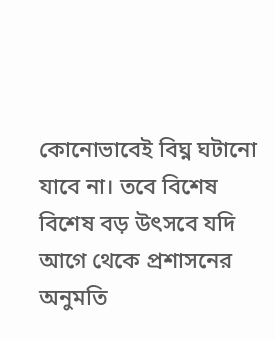কোনোভাবেই বিঘ্ন ঘটানো যাবে না। তবে বিশেষ বিশেষ বড় উৎসবে যদি আগে থেকে প্রশাসনের অনুমতি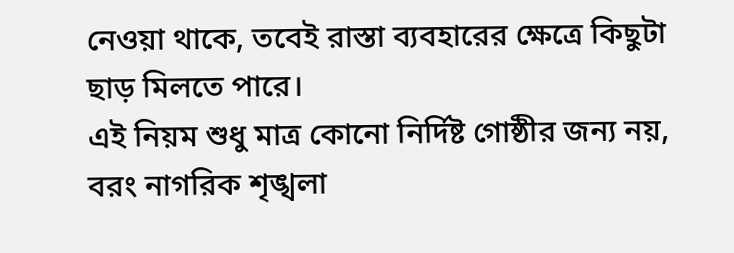নেওয়া থাকে, তবেই রাস্তা ব্যবহারের ক্ষেত্রে কিছুটা ছাড় মিলতে পারে।
এই নিয়ম শুধু মাত্র কোনো নির্দিষ্ট গোষ্ঠীর জন্য নয়, বরং নাগরিক শৃঙ্খলা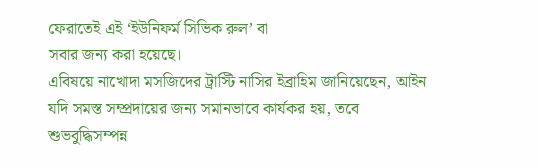ফেরাতেই এই ‘ইউনিফর্ম সিভিক রুল’ বা
সবার জন্য করা হয়েছে।
এবিষয়ে নাখোদা মসজিদের ট্রাস্টি নাসির ইব্রাহিম জানিয়েছেন, আইন যদি সমস্ত সম্প্রদায়ের জন্য সমানভাবে কার্যকর হয়, তবে শুভবুদ্ধিসম্পন্ন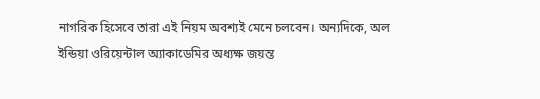নাগরিক হিসেবে তারা এই নিয়ম অবশ্যই মেনে চলবেন। অন্যদিকে, অল ইন্ডিয়া ওরিয়েন্টাল অ্যাকাডেমির অধ্যক্ষ জয়ন্ত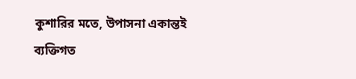কুশারির মতে, উপাসনা একান্তই ব্যক্তিগত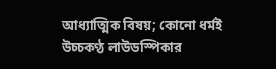আধ্যাত্মিক বিষয়; কোনো ধর্মই উচ্চকণ্ঠ লাউডস্পিকার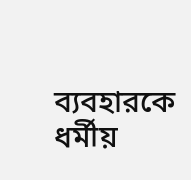ব্যবহারকে ধর্মীয়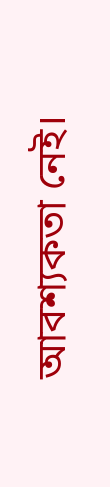আবশ্যকতা নেই।